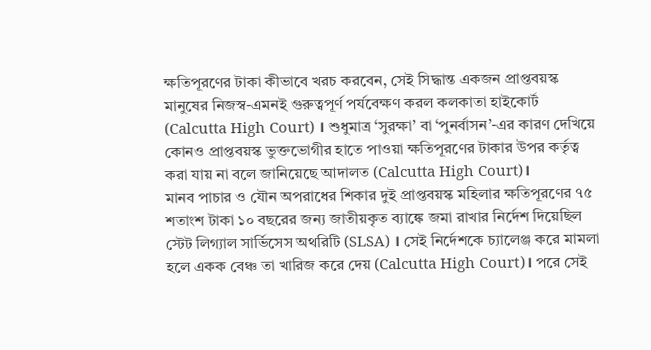ক্ষতিপূরণের টাকা কীভাবে খরচ করবেন, সেই সিদ্ধান্ত একজন প্রাপ্তবয়স্ক মানুষের নিজস্ব-এমনই গুরুত্বপূর্ণ পর্যবেক্ষণ করল কলকাতা হাইকোর্ট (Calcutta High Court) । শুধুমাত্র ‘সুরক্ষা’ বা ‘পুনর্বাসন’-এর কারণ দেখিয়ে কোনও প্রাপ্তবয়স্ক ভুক্তভোগীর হাতে পাওয়া ক্ষতিপূরণের টাকার উপর কর্তৃত্ব করা যায় না বলে জানিয়েছে আদালত (Calcutta High Court)।
মানব পাচার ও যৌন অপরাধের শিকার দুই প্রাপ্তবয়স্ক মহিলার ক্ষতিপূরণের ৭৫ শতাংশ টাকা ১০ বছরের জন্য জাতীয়কৃত ব্যাঙ্কে জমা রাখার নির্দেশ দিয়েছিল স্টেট লিগ্যাল সার্ভিসেস অথরিটি (SLSA) । সেই নির্দেশকে চ্যালেঞ্জ করে মামলা হলে একক বেঞ্চ তা খারিজ করে দেয় (Calcutta High Court)। পরে সেই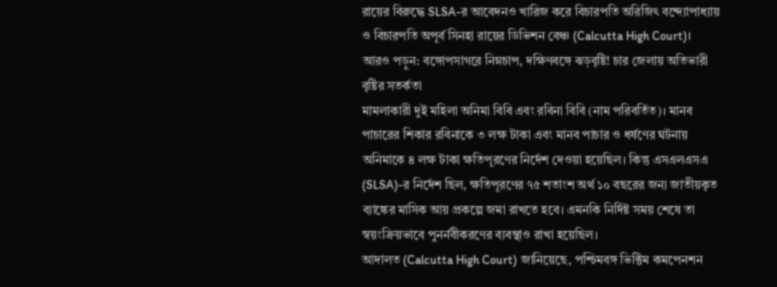রায়ের বিরুদ্ধে SLSA-র আবেদনও খারিজ করে বিচারপতি অরিজিৎ বন্দ্যোপাধ্যায় ও বিচারপতি অপূর্ব সিনহা রায়ের ডিভিশন বেঞ্চ (Calcutta High Court)।
আরও পড়ুন: বঙ্গোপসাগরে নিম্নচাপ, দক্ষিণবঙ্গে ঝড়বৃষ্টি! চার জেলায় অতিভারী বৃষ্টির সতর্কতা
মামলাকারী দুই মহিলা অনিমা বিবি এবং রবিনা বিবি (নাম পরিবর্তিত)। মানব পাচারের শিকার রবিনাকে ৩ লক্ষ টাকা এবং মানব পাচার ও ধর্ষণের ঘটনায় অনিমাকে ৪ লক্ষ টাকা ক্ষতিপূরণের নির্দেশ দেওয়া হয়েছিল। কিন্তু এসএলএসএ (SLSA)-র নির্দেশ ছিল, ক্ষতিপূরণের ৭৫ শতাংশ অর্থ ১০ বছরের জন্য জাতীয়কৃত ব্যাঙ্কের মাসিক আয় প্রকল্পে জমা রাখতে হবে। এমনকি নির্দিষ্ট সময় শেষে তা স্বয়ংক্রিয়ভাবে পুনর্নবীকরণের ব্যবস্থাও রাখা হয়েছিল।
আদালত (Calcutta High Court) জানিয়েছে, পশ্চিমবঙ্গ ভিক্টিম কমপেনশন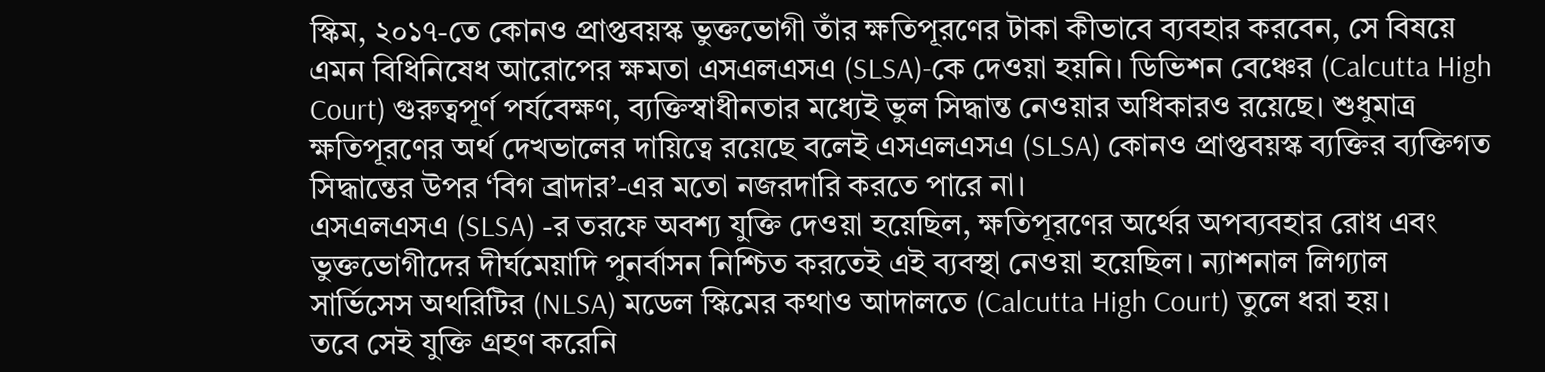স্কিম, ২০১৭-তে কোনও প্রাপ্তবয়স্ক ভুক্তভোগী তাঁর ক্ষতিপূরণের টাকা কীভাবে ব্যবহার করবেন, সে বিষয়ে এমন বিধিনিষেধ আরোপের ক্ষমতা এসএলএসএ (SLSA)-কে দেওয়া হয়নি। ডিভিশন বেঞ্চের (Calcutta High Court) গুরুত্বপূর্ণ পর্যবেক্ষণ, ব্যক্তিস্বাধীনতার মধ্যেই ভুল সিদ্ধান্ত নেওয়ার অধিকারও রয়েছে। শুধুমাত্র ক্ষতিপূরণের অর্থ দেখভালের দায়িত্বে রয়েছে বলেই এসএলএসএ (SLSA) কোনও প্রাপ্তবয়স্ক ব্যক্তির ব্যক্তিগত সিদ্ধান্তের উপর ‘বিগ ব্রাদার’-এর মতো নজরদারি করতে পারে না।
এসএলএসএ (SLSA) -র তরফে অবশ্য যুক্তি দেওয়া হয়েছিল, ক্ষতিপূরণের অর্থের অপব্যবহার রোধ এবং ভুক্তভোগীদের দীর্ঘমেয়াদি পুনর্বাসন নিশ্চিত করতেই এই ব্যবস্থা নেওয়া হয়েছিল। ন্যাশনাল লিগ্যাল সার্ভিসেস অথরিটির (NLSA) মডেল স্কিমের কথাও আদালতে (Calcutta High Court) তুলে ধরা হয়।
তবে সেই যুক্তি গ্রহণ করেনি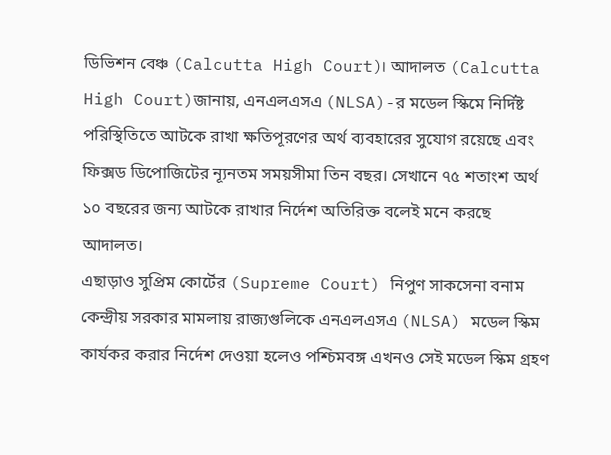ডিভিশন বেঞ্চ (Calcutta High Court)। আদালত (Calcutta High Court)জানায়, এনএলএসএ (NLSA)-র মডেল স্কিমে নির্দিষ্ট পরিস্থিতিতে আটকে রাখা ক্ষতিপূরণের অর্থ ব্যবহারের সুযোগ রয়েছে এবং ফিক্সড ডিপোজিটের ন্যূনতম সময়সীমা তিন বছর। সেখানে ৭৫ শতাংশ অর্থ ১০ বছরের জন্য আটকে রাখার নির্দেশ অতিরিক্ত বলেই মনে করছে আদালত।
এছাড়াও সুপ্রিম কোর্টের (Supreme Court) নিপুণ সাকসেনা বনাম কেন্দ্রীয় সরকার মামলায় রাজ্যগুলিকে এনএলএসএ (NLSA) মডেল স্কিম কার্যকর করার নির্দেশ দেওয়া হলেও পশ্চিমবঙ্গ এখনও সেই মডেল স্কিম গ্রহণ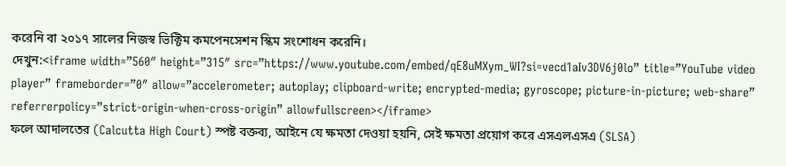করেনি বা ২০১৭ সালের নিজস্ব ভিক্টিম কমপেনসেশন স্কিম সংশোধন করেনি।
দেখুন:<iframe width=”560″ height=”315″ src=”https://www.youtube.com/embed/qE8uMXym_WI?si=vecd1aIv3DV6j0lo” title=”YouTube video player” frameborder=”0″ allow=”accelerometer; autoplay; clipboard-write; encrypted-media; gyroscope; picture-in-picture; web-share” referrerpolicy=”strict-origin-when-cross-origin” allowfullscreen></iframe>
ফলে আদালতের (Calcutta High Court) স্পষ্ট বক্তব্য, আইনে যে ক্ষমতা দেওয়া হয়নি, সেই ক্ষমতা প্রয়োগ করে এসএলএসএ (SLSA)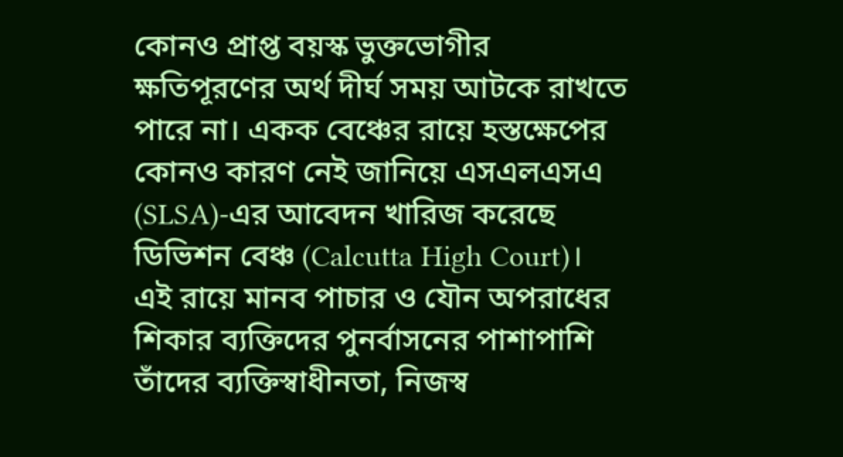কোনও প্রাপ্ত বয়স্ক ভুক্তভোগীর ক্ষতিপূরণের অর্থ দীর্ঘ সময় আটকে রাখতে পারে না। একক বেঞ্চের রায়ে হস্তক্ষেপের কোনও কারণ নেই জানিয়ে এসএলএসএ (SLSA)-এর আবেদন খারিজ করেছে ডিভিশন বেঞ্চ (Calcutta High Court)।
এই রায়ে মানব পাচার ও যৌন অপরাধের শিকার ব্যক্তিদের পুনর্বাসনের পাশাপাশি তাঁদের ব্যক্তিস্বাধীনতা, নিজস্ব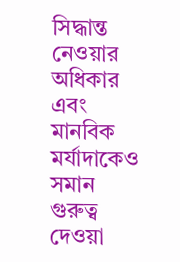সিদ্ধান্ত নেওয়ার অধিকার এবং মানবিক মর্যাদাকেও সমান গুরুত্ব দেওয়া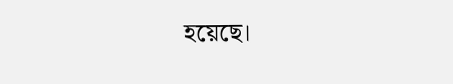হয়েছে।